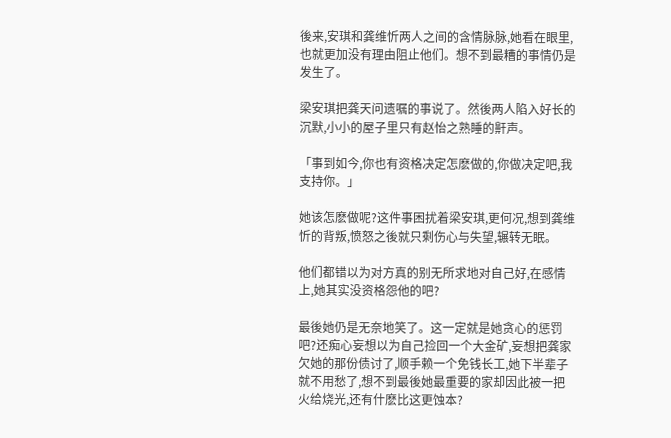後来,安琪和龚维忻两人之间的含情脉脉,她看在眼里,也就更加没有理由阻止他们。想不到最糟的事情仍是发生了。

梁安琪把龚天问遗嘱的事说了。然後两人陷入好长的沉默,小小的屋子里只有赵怡之熟睡的鼾声。

「事到如今,你也有资格决定怎麽做的,你做决定吧,我支持你。」

她该怎麽做呢?这件事困扰着梁安琪,更何况,想到龚维忻的背叛,愤怒之後就只剩伤心与失望,辗转无眠。

他们都错以为对方真的别无所求地对自己好,在感情上,她其实没资格怨他的吧?

最後她仍是无奈地笑了。这一定就是她贪心的惩罚吧?还痴心妄想以为自己捡回一个大金矿,妄想把龚家欠她的那份债讨了,顺手赖一个免钱长工,她下半辈子就不用愁了,想不到最後她最重要的家却因此被一把火给烧光,还有什麽比这更蚀本?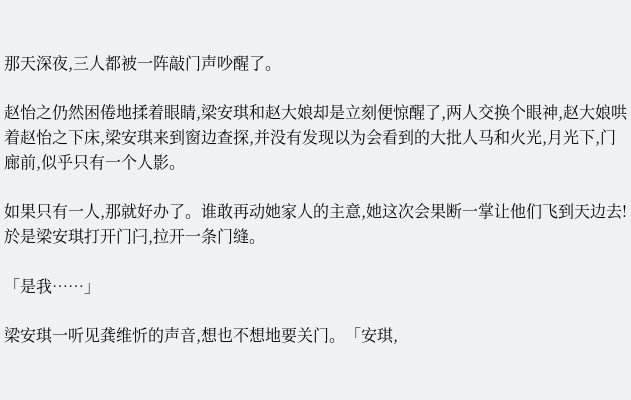那天深夜,三人都被一阵敲门声吵醒了。

赵怡之仍然困倦地揉着眼睛,梁安琪和赵大娘却是立刻便惊醒了,两人交换个眼神,赵大娘哄着赵怡之下床,梁安琪来到窗边查探,并没有发现以为会看到的大批人马和火光,月光下,门廊前,似乎只有一个人影。

如果只有一人,那就好办了。谁敢再动她家人的主意,她这次会果断一掌让他们飞到天边去!於是梁安琪打开门闩,拉开一条门缝。

「是我……」

梁安琪一听见龚维忻的声音,想也不想地要关门。「安琪,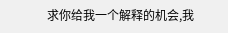求你给我一个解释的机会,我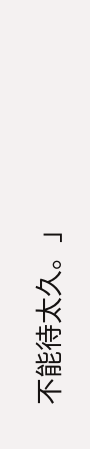不能待太久。」